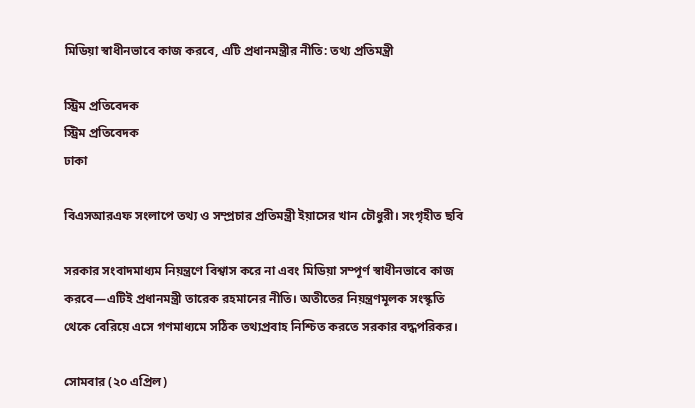মিডিয়া স্বাধীনভাবে কাজ করবে, এটি প্রধানমন্ত্রীর নীতি: তথ্য প্রতিমন্ত্রী

স্ট্রিম প্রতিবেদক
স্ট্রিম প্রতিবেদক
ঢাকা

বিএসআরএফ সংলাপে তথ্য ও সম্প্রচার প্রতিমন্ত্রী ইয়াসের খান চৌধুরী। সংগৃহীত ছবি

সরকার সংবাদমাধ্যম নিয়ন্ত্রণে বিশ্বাস করে না এবং মিডিয়া সম্পূর্ণ স্বাধীনভাবে কাজ করবে—এটিই প্রধানমন্ত্রী তারেক রহমানের নীতি। অতীতের নিয়ন্ত্রণমূলক সংস্কৃতি থেকে বেরিয়ে এসে গণমাধ্যমে সঠিক তথ্যপ্রবাহ নিশ্চিত করতে সরকার বদ্ধপরিকর।

সোমবার (২০ এপ্রিল)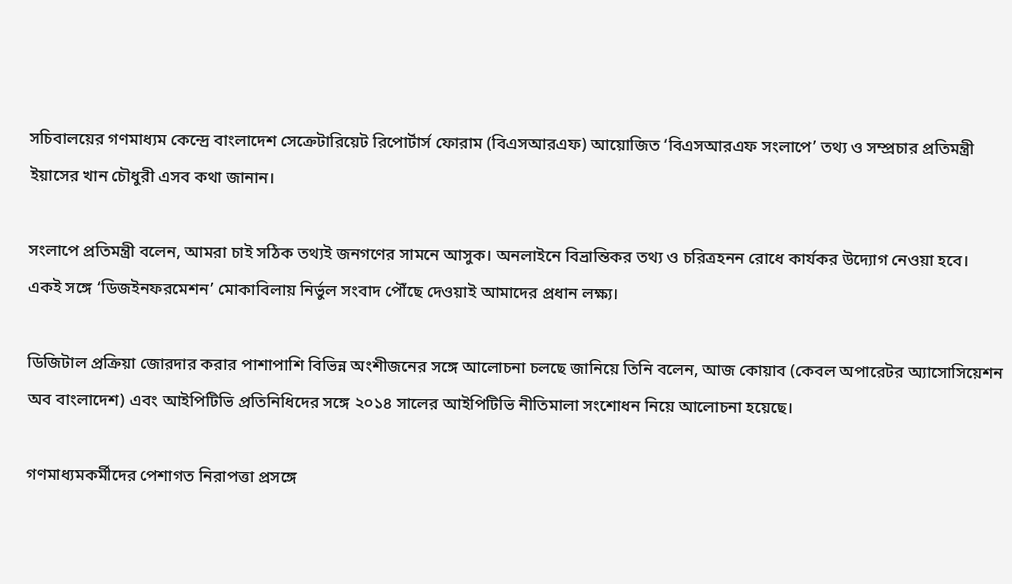সচিবালয়ের গণমাধ্যম কেন্দ্রে বাংলাদেশ সেক্রেটারিয়েট রিপোর্টার্স ফোরাম (বিএসআরএফ) আয়োজিত ‘বিএসআরএফ সংলাপে’ তথ্য ও সম্প্রচার প্রতিমন্ত্রী ইয়াসের খান চৌধুরী এসব কথা জানান।

সংলাপে প্রতিমন্ত্রী বলেন, আমরা চাই সঠিক তথ্যই জনগণের সামনে আসুক। অনলাইনে বিভ্রান্তিকর তথ্য ও চরিত্রহনন রোধে কার্যকর উদ্যোগ নেওয়া হবে। একই সঙ্গে ‘ডিজইনফরমেশন’ মোকাবিলায় নির্ভুল সংবাদ পৌঁছে দেওয়াই আমাদের প্রধান লক্ষ্য।

ডিজিটাল প্রক্রিয়া জোরদার করার পাশাপাশি বিভিন্ন অংশীজনের সঙ্গে আলোচনা চলছে জানিয়ে তিনি বলেন, আজ কোয়াব (কেবল অপারেটর অ্যাসোসিয়েশন অব বাংলাদেশ) এবং আইপিটিভি প্রতিনিধিদের সঙ্গে ২০১৪ সালের আইপিটিভি নীতিমালা সংশোধন নিয়ে আলোচনা হয়েছে।

গণমাধ্যমকর্মীদের পেশাগত নিরাপত্তা প্রসঙ্গে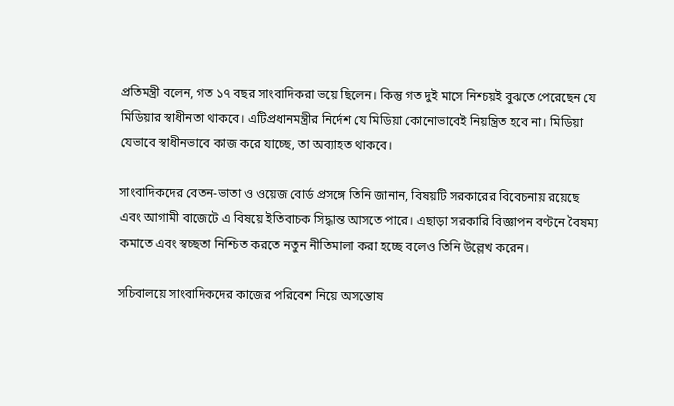প্রতিমন্ত্রী বলেন, গত ১৭ বছর সাংবাদিকরা ভয়ে ছিলেন। কিন্তু গত দুই মাসে নিশ্চয়ই বুঝতে পেরেছেন যে মিডিয়ার স্বাধীনতা থাকবে। এটিপ্রধানমন্ত্রীর নির্দেশ যে মিডিয়া কোনোভাবেই নিয়ন্ত্রিত হবে না। মিডিয়া যেভাবে স্বাধীনভাবে কাজ করে যাচ্ছে, তা অব্যাহত থাকবে।

সাংবাদিকদের বেতন-ভাতা ও ওয়েজ বোর্ড প্রসঙ্গে তিনি জানান, বিষয়টি সরকারের বিবেচনায় রয়েছে এবং আগামী বাজেটে এ বিষয়ে ইতিবাচক সিদ্ধান্ত আসতে পারে। এছাড়া সরকারি বিজ্ঞাপন বণ্টনে বৈষম্য কমাতে এবং স্বচ্ছতা নিশ্চিত করতে নতুন নীতিমালা করা হচ্ছে বলেও তিনি উল্লেখ করেন।

সচিবালয়ে সাংবাদিকদের কাজের পরিবেশ নিয়ে অসন্তোষ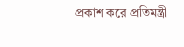প্রকাশ করে প্রতিমন্ত্রী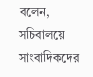বলেন, সচিবালয়ে সাংবাদিকদের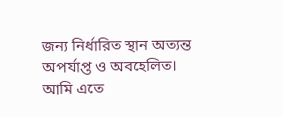জন্য নির্ধারিত স্থান অত্যন্ত অপর্যাপ্ত ও অবহেলিত। আমি এতে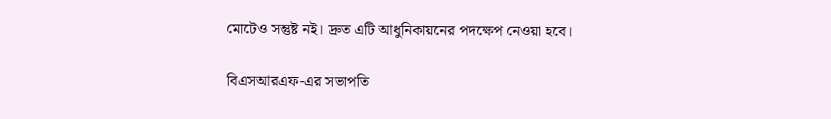মোটেও সন্তুষ্ট নই। দ্রুত এটি আধুনিকায়নের পদক্ষেপ নেওয়া হবে।

বিএসআরএফ-এর সভাপতি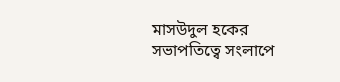মাসউদুল হকের সভাপতিত্বে সংলাপে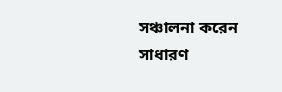সঞ্চালনা করেন সাধারণ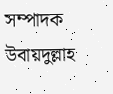সম্পাদক উবায়দুল্লাহ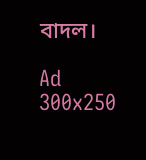বাদল।

Ad 300x250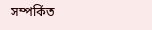সম্পর্কিত